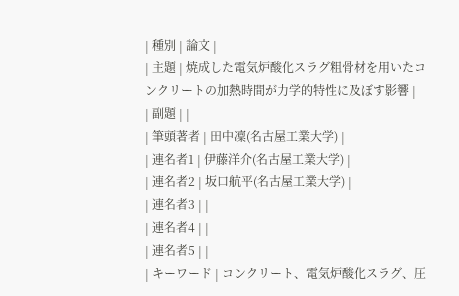| 種別 | 論文 |
| 主題 | 焼成した電気炉酸化スラグ粗骨材を用いたコンクリートの加熱時間が力学的特性に及ぼす影響 |
| 副題 | |
| 筆頭著者 | 田中凜(名古屋工業大学) |
| 連名者1 | 伊藤洋介(名古屋工業大学) |
| 連名者2 | 坂口航平(名古屋工業大学) |
| 連名者3 | |
| 連名者4 | |
| 連名者5 | |
| キーワード | コンクリート、電気炉酸化スラグ、圧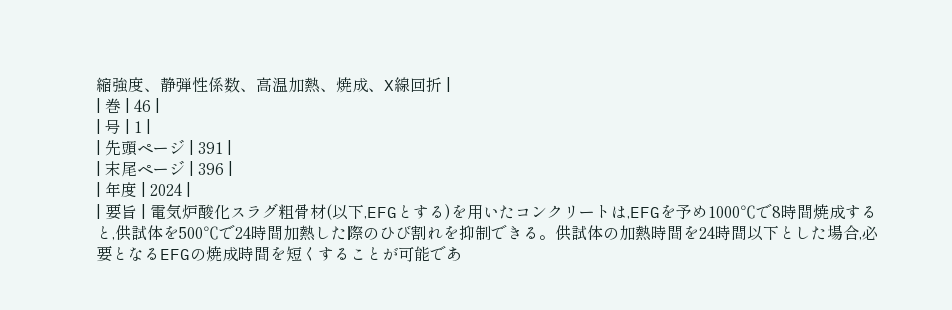縮強度、静弾性係数、高温加熱、焼成、X線回折 |
| 巻 | 46 |
| 号 | 1 |
| 先頭ページ | 391 |
| 末尾ページ | 396 |
| 年度 | 2024 |
| 要旨 | 電気炉酸化スラグ粗骨材(以下,EFGとする)を用いたコンクリートは,EFGを予め1000℃で8時間焼成すると,供試体を500℃で24時間加熱した際のひび割れを抑制できる。供試体の加熱時間を24時間以下とした場合,必要となるEFGの焼成時間を短くすることが可能であ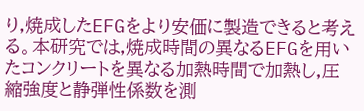り,焼成したEFGをより安価に製造できると考える。本研究では,焼成時間の異なるEFGを用いたコンクリートを異なる加熱時間で加熱し,圧縮強度と静弾性係数を測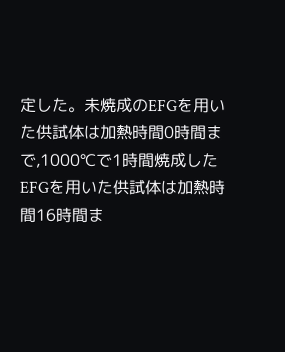定した。未焼成のEFGを用いた供試体は加熱時間0時間まで,1000℃で1時間焼成したEFGを用いた供試体は加熱時間16時間ま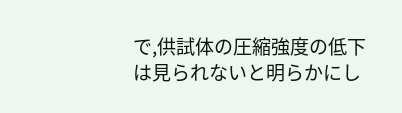で,供試体の圧縮強度の低下は見られないと明らかにし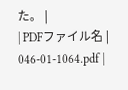た。 |
| PDFファイル名 | 046-01-1064.pdf |